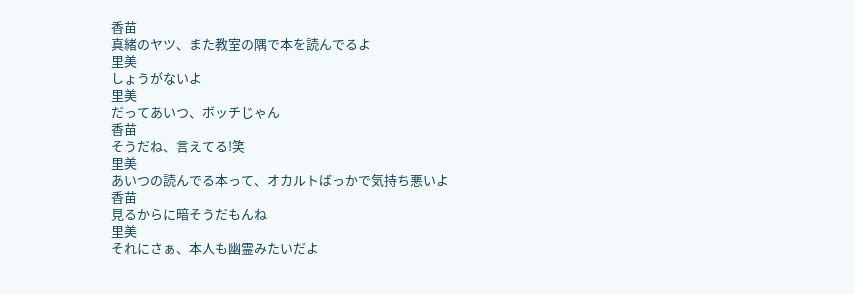香苗
真緒のヤツ、また教室の隅で本を読んでるよ
里美
しょうがないよ
里美
だってあいつ、ボッチじゃん
香苗
そうだね、言えてる!笑
里美
あいつの読んでる本って、オカルトばっかで気持ち悪いよ
香苗
見るからに暗そうだもんね
里美
それにさぁ、本人も幽霊みたいだよ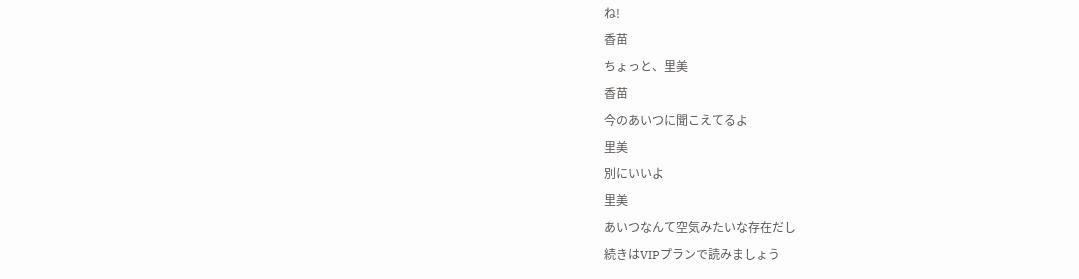ね!
香苗
ちょっと、里美
香苗
今のあいつに聞こえてるよ
里美
別にいいよ
里美
あいつなんて空気みたいな存在だし
続きはVIPプランで読みましょう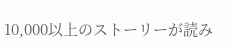10,000以上のストーリーが読み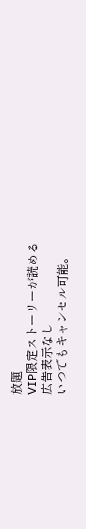放題
VIP限定ストーリーが読める
広告表示なし
いつでもキャンセル可能。